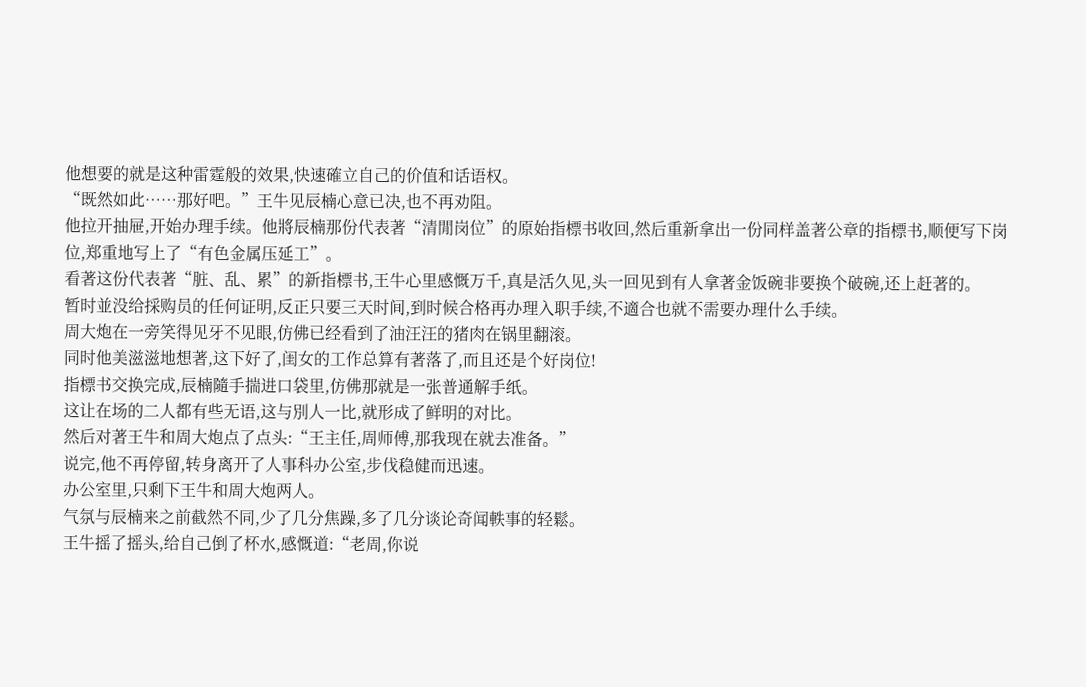他想要的就是这种雷霆般的效果,快速確立自己的价值和话语权。
“既然如此……那好吧。”王牛见辰楠心意已决,也不再劝阻。
他拉开抽屉,开始办理手续。他將辰楠那份代表著“清閒岗位”的原始指標书收回,然后重新拿出一份同样盖著公章的指標书,顺便写下岗位,郑重地写上了“有色金属压延工”。
看著这份代表著“脏、乱、累”的新指標书,王牛心里感慨万千,真是活久见,头一回见到有人拿著金饭碗非要换个破碗,还上赶著的。
暂时並没给採购员的任何证明,反正只要三天时间,到时候合格再办理入职手续,不適合也就不需要办理什么手续。
周大炮在一旁笑得见牙不见眼,仿佛已经看到了油汪汪的猪肉在锅里翻滚。
同时他美滋滋地想著,这下好了,闺女的工作总算有著落了,而且还是个好岗位!
指標书交换完成,辰楠隨手揣进口袋里,仿佛那就是一张普通解手纸。
这让在场的二人都有些无语,这与別人一比,就形成了鲜明的对比。
然后对著王牛和周大炮点了点头:“王主任,周师傅,那我现在就去准备。”
说完,他不再停留,转身离开了人事科办公室,步伐稳健而迅速。
办公室里,只剩下王牛和周大炮两人。
气氛与辰楠来之前截然不同,少了几分焦躁,多了几分谈论奇闻軼事的轻鬆。
王牛摇了摇头,给自己倒了杯水,感慨道:“老周,你说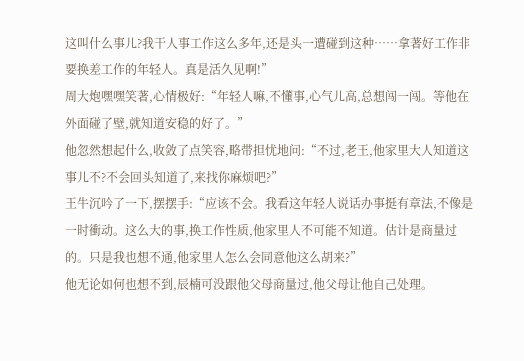这叫什么事儿?我干人事工作这么多年,还是头一遭碰到这种……拿著好工作非要换差工作的年轻人。真是活久见啊!”
周大炮嘿嘿笑著,心情极好:“年轻人嘛,不懂事,心气儿高,总想闯一闯。等他在外面碰了壁,就知道安稳的好了。”
他忽然想起什么,收敛了点笑容,略带担忧地问:“不过,老王,他家里大人知道这事儿不?不会回头知道了,来找你麻烦吧?”
王牛沉吟了一下,摆摆手:“应该不会。我看这年轻人说话办事挺有章法,不像是一时衝动。这么大的事,换工作性质,他家里人不可能不知道。估计是商量过的。只是我也想不通,他家里人怎么会同意他这么胡来?”
他无论如何也想不到,辰楠可没跟他父母商量过,他父母让他自己处理。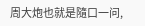周大炮也就是隨口一问,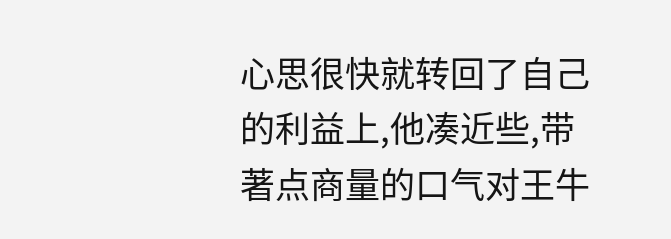心思很快就转回了自己的利益上,他凑近些,带著点商量的口气对王牛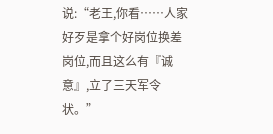说:“老王,你看……人家好歹是拿个好岗位换差岗位,而且这么有『诚意』,立了三天军令状。”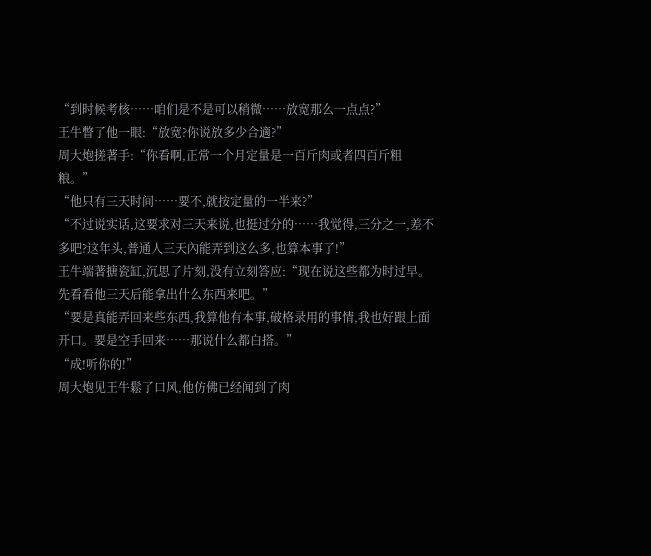“到时候考核……咱们是不是可以稍微……放宽那么一点点?”
王牛瞥了他一眼:“放宽?你说放多少合適?”
周大炮搓著手:“你看啊,正常一个月定量是一百斤肉或者四百斤粗粮。”
“他只有三天时间……要不,就按定量的一半来?”
“不过说实话,这要求对三天来说,也挺过分的……我觉得,三分之一,差不多吧?这年头,普通人三天內能弄到这么多,也算本事了!”
王牛端著搪瓷缸,沉思了片刻,没有立刻答应:“现在说这些都为时过早。先看看他三天后能拿出什么东西来吧。”
“要是真能弄回来些东西,我算他有本事,破格录用的事情,我也好跟上面开口。要是空手回来……那说什么都白搭。”
“成!听你的!”
周大炮见王牛鬆了口风,他仿佛已经闻到了肉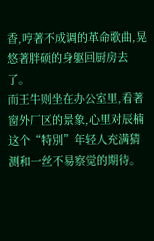香,哼著不成调的革命歌曲,晃悠著胖硕的身躯回厨房去了。
而王牛则坐在办公室里,看著窗外厂区的景象,心里对辰楠这个“特別”年轻人充满猜测和一丝不易察觉的期待。